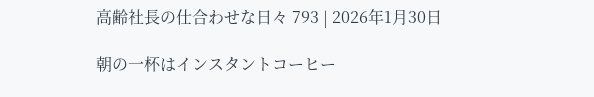高齢社長の仕合わせな日々 793 | 2026年1月30日

朝の一杯はインスタントコーヒー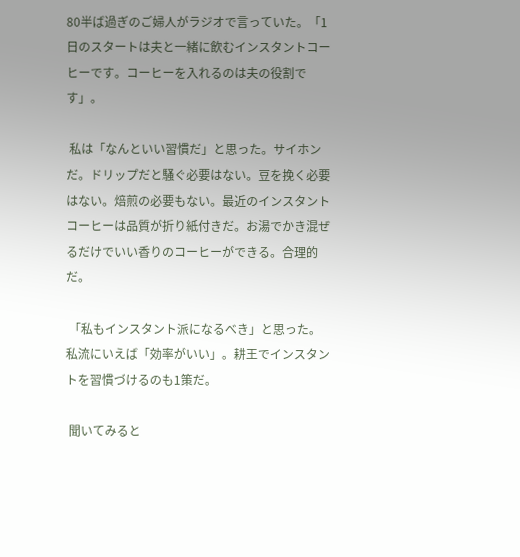80半ば過ぎのご婦人がラジオで言っていた。「1日のスタートは夫と一緒に飲むインスタントコーヒーです。コーヒーを入れるのは夫の役割です」。

 私は「なんといい習慣だ」と思った。サイホンだ。ドリップだと騒ぐ必要はない。豆を挽く必要はない。焙煎の必要もない。最近のインスタントコーヒーは品質が折り紙付きだ。お湯でかき混ぜるだけでいい香りのコーヒーができる。合理的だ。

 「私もインスタント派になるべき」と思った。私流にいえば「効率がいい」。耕王でインスタントを習慣づけるのも1策だ。

 聞いてみると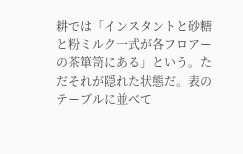耕では「インスタントと砂糖と粉ミルク一式が各フロアーの茶箪笥にある」という。ただそれが隠れた状態だ。表のテーブルに並べて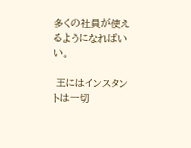多くの社員が使えるようになればいい。

 王にはインスタントは一切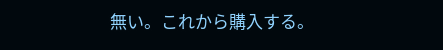無い。これから購入する。